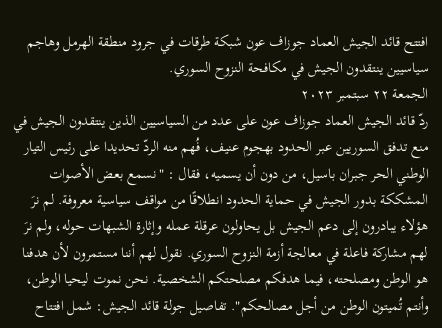افتتح قائد الجيش العماد جوزاف عون شبكة طرقات في جرود منطقة الهرمل وهاجم سياسيين ينتقدون الجيش في مكافحة النزوح السوري.
الجمعة ٢٢ سبتمبر ٢٠٢٣
ردّ قائد الجيش العماد جوزاف عون على عدد من السياسيين الذين ينتقدون الجيش في منع تدفق السوريين عبر الحدود بهجوم عنيف، فُهم منه الردّ تحديدا على رئيس التيار الوطني الحر جبران باسيل، من دون أن يسميه، فقال : "نسمع بعض الأصوات المشككة بدور الجيش في حماية الحدود انطلاقًا من مواقف سياسية معروفة. لم نرَ هؤلاء يبادرون إلى دعم الجيش بل يحاولون عرقلة عمله وإثارة الشبهات حوله، ولم نرَ لهم مشاركة فاعلة في معالجة أزمة النزوح السوري. نقول لهم أننا مستمرون لأن هدفنا هو الوطن ومصلحته، فيما هدفكم مصلحتكم الشخصية. نحن نموت ليحيا الوطن، وأنتم تُميتون الوطن من أجل مصالحكم". تفاصيل جولة قائد الجيش: شمل افتتاح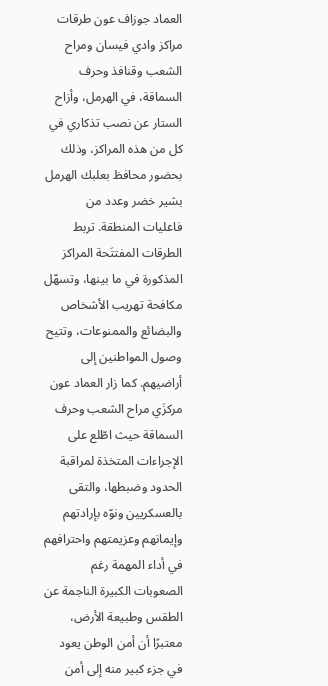العماد جوزاف عون طرقات مراكز وادي فيسان ومراح الشعب وقنافذ وحرف السماقة، في الهرمل، وأزاح الستار عن نصب تذكاري في كل من هذه المراكز، وذلك بحضور محافظ بعلبك الهرمل بشير خضر وعدد من فاعليات المنطقة. تربط الطرقات المفتتَحة المراكز المذكورة في ما بينها، وتسهّل مكافحة تهريب الأشخاص والبضائع والممنوعات، وتتيح وصول المواطنين إلى أراضيهم. كما زار العماد عون مركزَي مراح الشعب وحرف السماقة حيث اطّلع على الإجراءات المتخذة لمراقبة الحدود وضبطها، والتقى بالعسكريين ونوّه بإرادتهم وإيمانهم وعزيمتهم واحترافهم في أداء المهمة رغم الصعوبات الكبيرة الناجمة عن الطقس وطبيعة الأرض، معتبرًا أن أمن الوطن يعود في جزء كبير منه إلى أمن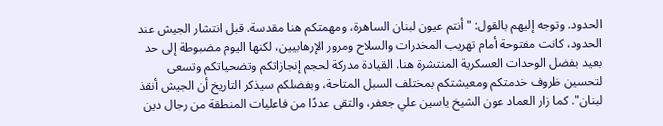الحدود. وتوجه إليهم بالقول: "أنتم عيون لبنان الساهرة، ومهمتكم هنا مقدسة. قبل انتشار الجيش عند الحدود، كانت مفتوحة أمام تهريب المخدرات والسلاح ومرور الإرهابيين، لكنها اليوم مضبوطة إلى حد بعيد بفضل الوحدات العسكرية المنتشرة هنا. القيادة مدركة لحجم إنجازاتكم وتضحياتكم وتسعى لتحسين ظروف خدمتكم ومعيشتكم بمختلف السبل المتاحة، وبفضلكم سيذكر التاريخ أن الجيش أنقذ لبنان". كما زار العماد عون الشيخ ياسين علي جعفر، والتقى عددًا من فاعليات المنطقة من رجال دين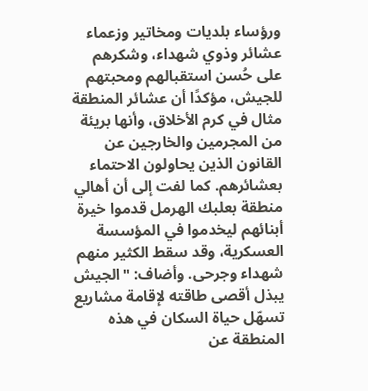ورؤساء بلديات ومخاتير وزعماء عشائر وذوي شهداء، وشكرهم على حُسن استقبالهم ومحبتهم للجيش، مؤكدًا أن عشائر المنطقة مثال في كرم الأخلاق، وأنها بريئة من المجرمين والخارجين عن القانون الذين يحاولون الاحتماء بعشائرهم. كما لفت إلى أن أهالي منطقة بعلبك الهرمل قدموا خيرة أبنائهم ليخدموا في المؤسسة العسكرية، وقد سقط الكثير منهم شهداء وجرحى. وأضاف: "الجيش يبذل أقصى طاقته لإقامة مشاريع تسهّل حياة السكان في هذه المنطقة عن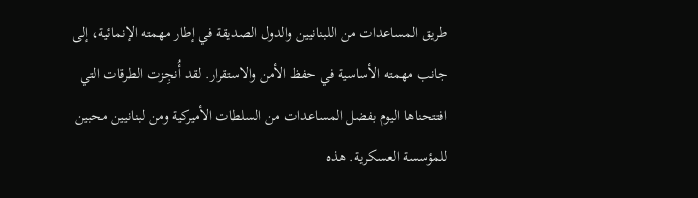طريق المساعدات من اللبنانيين والدول الصديقة في إطار مهمته الإنمائية، إلى جانب مهمته الأساسية في حفظ الأمن والاستقرار. لقد أُنجِزت الطرقات التي افتتحناها اليوم بفضل المساعدات من السلطات الأميركية ومن لبنانيين محبين للمؤسسة العسكرية. هذه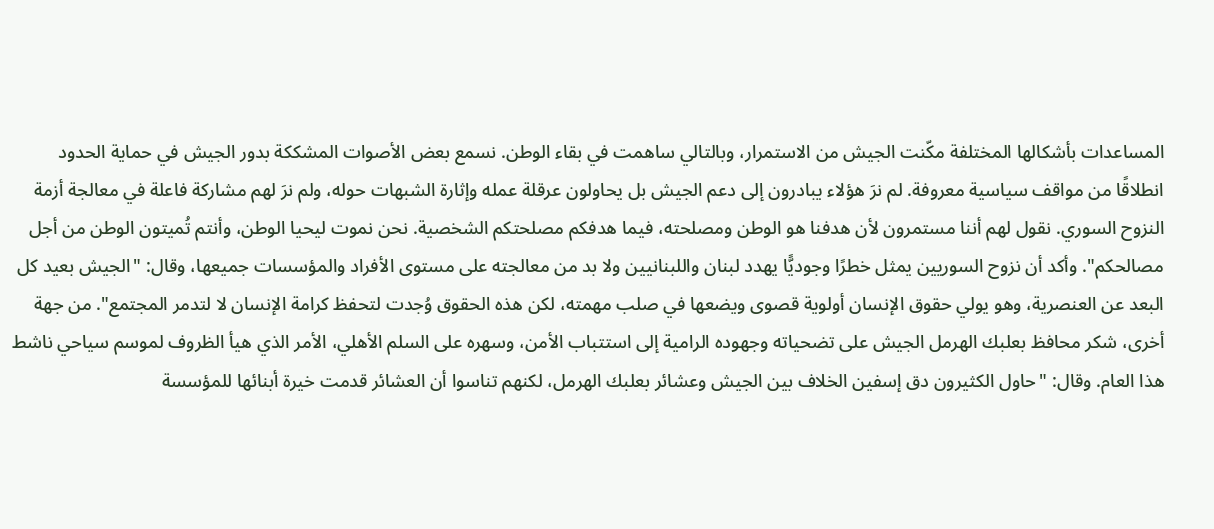المساعدات بأشكالها المختلفة مكّنت الجيش من الاستمرار، وبالتالي ساهمت في بقاء الوطن. نسمع بعض الأصوات المشككة بدور الجيش في حماية الحدود انطلاقًا من مواقف سياسية معروفة. لم نرَ هؤلاء يبادرون إلى دعم الجيش بل يحاولون عرقلة عمله وإثارة الشبهات حوله، ولم نرَ لهم مشاركة فاعلة في معالجة أزمة النزوح السوري. نقول لهم أننا مستمرون لأن هدفنا هو الوطن ومصلحته، فيما هدفكم مصلحتكم الشخصية. نحن نموت ليحيا الوطن، وأنتم تُميتون الوطن من أجل مصالحكم". وأكد أن نزوح السوريين يمثل خطرًا وجوديًّا يهدد لبنان واللبنانيين ولا بد من معالجته على مستوى الأفراد والمؤسسات جميعها، وقال: "الجيش بعيد كل البعد عن العنصرية، وهو يولي حقوق الإنسان أولوية قصوى ويضعها في صلب مهمته، لكن هذه الحقوق وُجدت لتحفظ كرامة الإنسان لا لتدمر المجتمع". من جهة أخرى، شكر محافظ بعلبك الهرمل الجيش على تضحياته وجهوده الرامية إلى استتباب الأمن، وسهره على السلم الأهلي، الأمر الذي هيأ الظروف لموسم سياحي ناشط هذا العام. وقال: "حاول الكثيرون دق إسفين الخلاف بين الجيش وعشائر بعلبك الهرمل، لكنهم تناسوا أن العشائر قدمت خيرة أبنائها للمؤسسة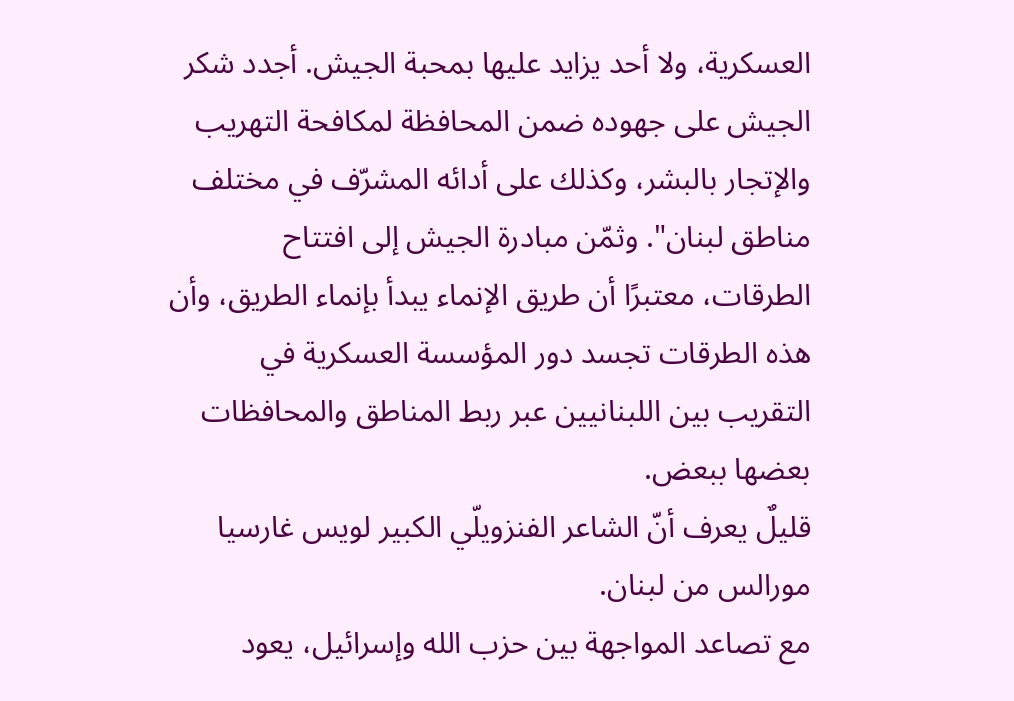العسكرية، ولا أحد يزايد عليها بمحبة الجيش. أجدد شكر الجيش على جهوده ضمن المحافظة لمكافحة التهريب والإتجار بالبشر، وكذلك على أدائه المشرّف في مختلف مناطق لبنان". وثمّن مبادرة الجيش إلى افتتاح الطرقات، معتبرًا أن طريق الإنماء يبدأ بإنماء الطريق، وأن هذه الطرقات تجسد دور المؤسسة العسكرية في التقريب بين اللبنانيين عبر ربط المناطق والمحافظات بعضها ببعض.
قليلٌ يعرف أنّ الشاعر الفنزويلّي الكبير لويس غارسيا مورالس من لبنان.
مع تصاعد المواجهة بين حزب الله وإسرائيل، يعود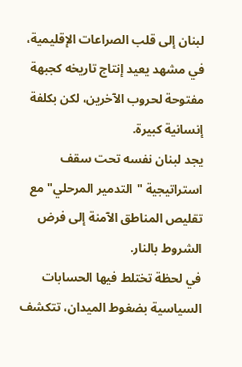لبنان إلى قلب الصراعات الإقليمية، في مشهد يعيد إنتاج تاريخه كجبهة مفتوحة لحروب الآخرين، لكن بكلفة إنسانية كبيرة.
يجد لبنان نفسه تحت سقف استراتيجية "التدمير المرحلي" مع تقليص المناطق الآمنة إلى فرض الشروط بالنار.
في لحظة تختلط فيها الحسابات السياسية بضغوط الميدان، تتكشف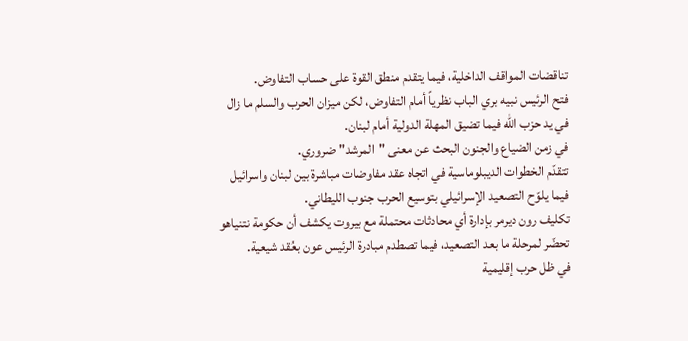تناقضات المواقف الداخلية، فيما يتقدم منطق القوة على حساب التفاوض.
فتح الرئيس نبيه بري الباب نظرياً أمام التفاوض، لكن ميزان الحرب والسلم ما زال في يد حزب الله فيما تضيق المهلة الدولية أمام لبنان.
في زمن الضياع والجنون البحث عن معنى "المرشد" ضروري.
تتقدّم الخطوات الديبلوماسية في اتجاه عقد مفاوضات مباشرة بين لبنان واسرائيل فيما يلوّح التصعيد الإسرائيلي بتوسيع الحرب جنوب الليطاني.
تكليف رون ديرمر بإدارة أي محادثات محتملة مع بيروت يكشف أن حكومة نتنياهو تحضّر لمرحلة ما بعد التصعيد، فيما تصطدم مبادرة الرئيس عون بعُقد شيعية.
في ظل حرب إقليمية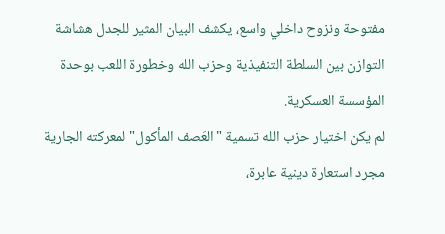مفتوحة ونزوح داخلي واسع، يكشف البيان المثير للجدل هشاشة التوازن بين السلطة التنفيذية وحزب الله وخطورة اللعب بوحدة المؤسسة العسكرية.
لم يكن اختيار حزب الله تسمية "العَصف المأكول" لمعركته الجارية مجرد استعارة دينية عابرة،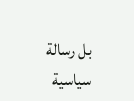بل رسالة سياسية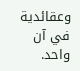وعقائدية في آن واحد.